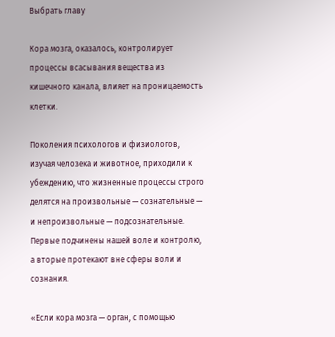Выбрать главу

Кора мозга, оказалось, контролирует процессы всасывания вещества из кишечного канала, влияет на проницаемость клетки.

Поколения психологов и физиологов, изучая челозека и животное, приходили к убеждению, что жизненные процессы строго делятся на произвольные — сознательные — и непроизвольные — подсознательные. Первые подчинены нашей воле и контролю, а вторые протекают вне сферы воли и сознания.

«Если кора мозга — орган, с помощью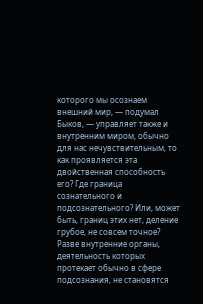которого мы осознаем внешний мир, — подумал Быков, — управляет также и внутренним миром, обычно для нас нечувствительным, то как проявляется эта двойственная способность его? Где граница сознательного и подсознательного? Или, может быть, границ этих нет, деление грубое, не совсем точное? Разве внутренние органы, деятельность которых протекает обычно в сфере подсознания, не становятся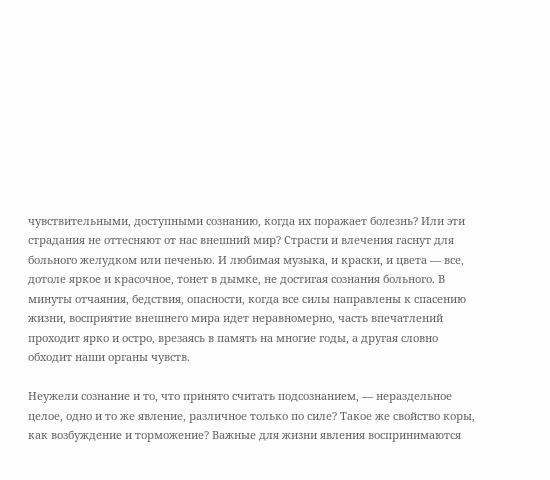чувствительными, доступными сознанию, когда их поражает болезнь? Или эти страдания не оттесняют от нас внешний мир? Страсти и влечения гаснут для больного желудком или печенью. И любимая музыка, и краски, и цвета — все, дотоле яркое и красочное, тонет в дымке, не достигая сознания больного. В минуты отчаяния, бедствия, опасности, когда все силы направлены к спасению жизни, восприятие внешнего мира идет неравномерно, часть впечатлений проходит ярко и остро, врезаясь в память на многие годы, а другая словно обходит наши органы чувств.

Неужели сознание и то, что принято считать подсознанием, — нераздельное целое, одно и то же явление, различное только по силе? Такое же свойство коры, как возбуждение и торможение? Важные для жизни явления воспринимаются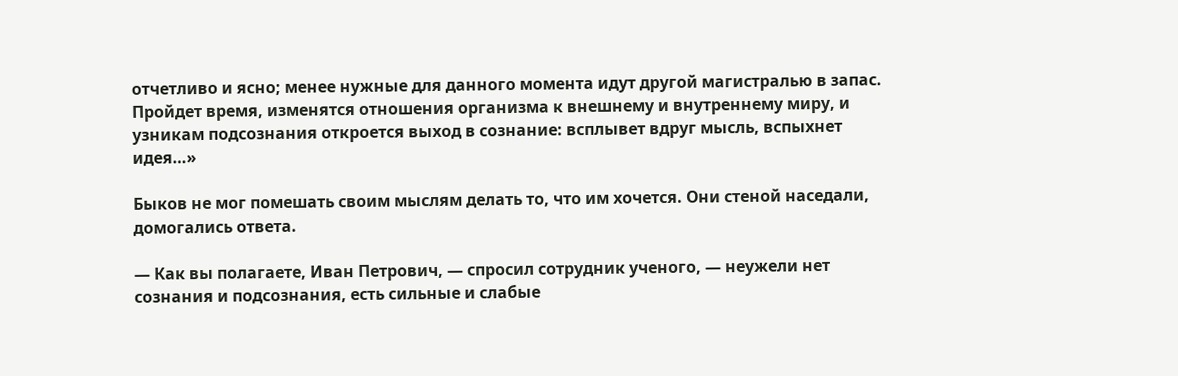отчетливо и ясно; менее нужные для данного момента идут другой магистралью в запас. Пройдет время, изменятся отношения организма к внешнему и внутреннему миру, и узникам подсознания откроется выход в сознание: всплывет вдруг мысль, вспыхнет идея…»

Быков не мог помешать своим мыслям делать то, что им хочется. Они стеной наседали, домогались ответа.

— Как вы полагаете, Иван Петрович, — спросил сотрудник ученого, — неужели нет сознания и подсознания, есть сильные и слабые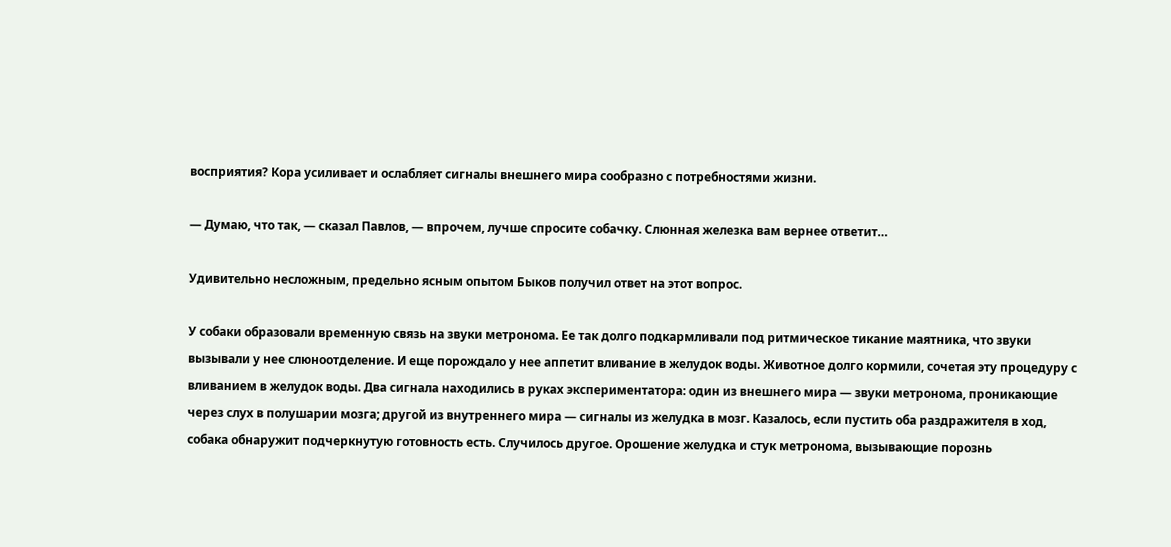восприятия? Кора усиливает и ослабляет сигналы внешнего мира сообразно с потребностями жизни.

— Думаю, что так, — сказал Павлов, — впрочем, лучше спросите собачку. Слюнная железка вам вернее ответит…

Удивительно несложным, предельно ясным опытом Быков получил ответ на этот вопрос.

У собаки образовали временную связь на звуки метронома. Ее так долго подкармливали под ритмическое тикание маятника, что звуки вызывали у нее слюноотделение. И еще порождало у нее аппетит вливание в желудок воды. Животное долго кормили, сочетая эту процедуру с вливанием в желудок воды. Два сигнала находились в руках экспериментатора: один из внешнего мира — звуки метронома, проникающие через слух в полушарии мозга; другой из внутреннего мира — сигналы из желудка в мозг. Казалось, если пустить оба раздражителя в ход, собака обнаружит подчеркнутую готовность есть. Случилось другое. Орошение желудка и стук метронома, вызывающие порознь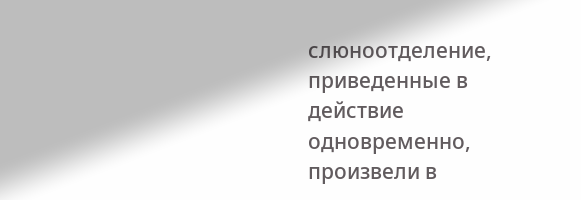слюноотделение, приведенные в действие одновременно, произвели в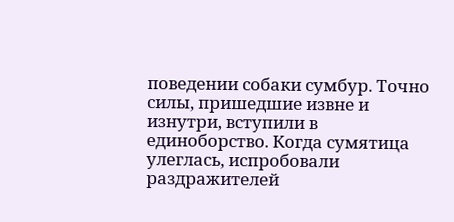поведении собаки сумбур. Точно силы, пришедшие извне и изнутри, вступили в единоборство. Когда сумятица улеглась, испробовали раздражителей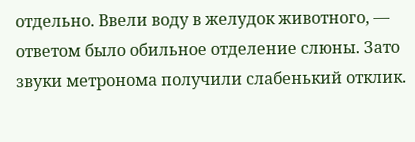отдельно. Ввели воду в желудок животного, — ответом было обильное отделение слюны. Зато звуки метронома получили слабенький отклик.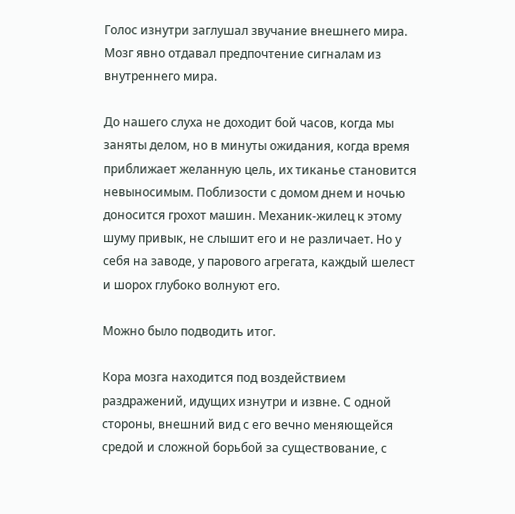Голос изнутри заглушал звучание внешнего мира. Мозг явно отдавал предпочтение сигналам из внутреннего мира.

До нашего слуха не доходит бой часов, когда мы заняты делом, но в минуты ожидания, когда время приближает желанную цель, их тиканье становится невыносимым. Поблизости с домом днем и ночью доносится грохот машин. Механик-жилец к этому шуму привык, не слышит его и не различает. Но у себя на заводе, у парового агрегата, каждый шелест и шорох глубоко волнуют его.

Можно было подводить итог.

Кора мозга находится под воздействием раздражений, идущих изнутри и извне. С одной стороны, внешний вид с его вечно меняющейся средой и сложной борьбой за существование, с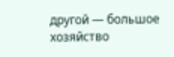другой — большое хозяйство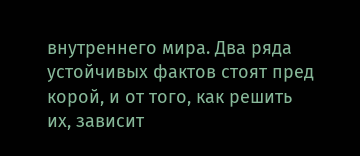внутреннего мира. Два ряда устойчивых фактов стоят пред корой, и от того, как решить их, зависит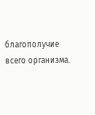благополучие всего организма.